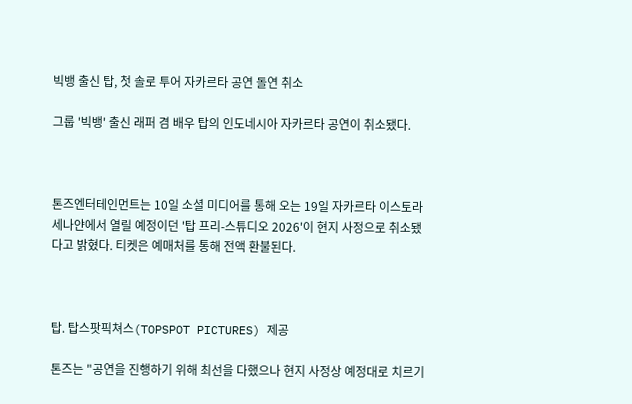빅뱅 출신 탑, 첫 솔로 투어 자카르타 공연 돌연 취소

그룹 '빅뱅' 출신 래퍼 겸 배우 탑의 인도네시아 자카르타 공연이 취소됐다.



톤즈엔터테인먼트는 10일 소셜 미디어를 통해 오는 19일 자카르타 이스토라 세나얀에서 열릴 예정이던 '탑 프리-스튜디오 2026'이 현지 사정으로 취소됐다고 밝혔다. 티켓은 예매처를 통해 전액 환불된다.



탑. 탑스팟픽쳐스(TOPSPOT PICTURES) 제공

톤즈는 "공연을 진행하기 위해 최선을 다했으나 현지 사정상 예정대로 치르기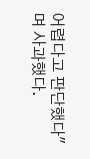어렵다고 판단했다"며 사과했다.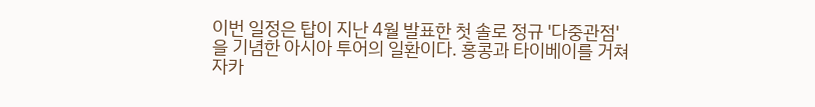이번 일정은 탑이 지난 4월 발표한 첫 솔로 정규 '다중관점'을 기념한 아시아 투어의 일환이다. 홍콩과 타이베이를 거쳐 자카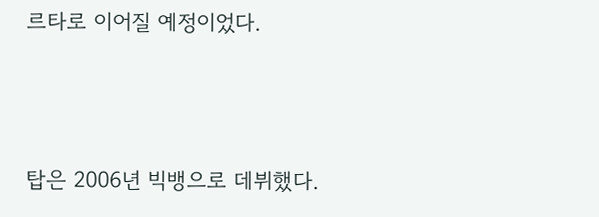르타로 이어질 예정이었다.



탑은 2006년 빅뱅으로 데뷔했다.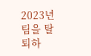2023년 팀을 탈퇴하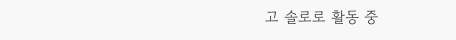고 솔로로 활동 중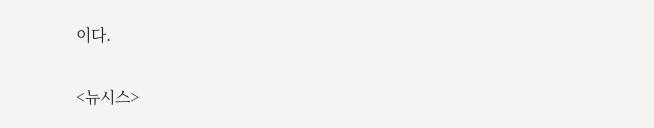이다.

<뉴시스>